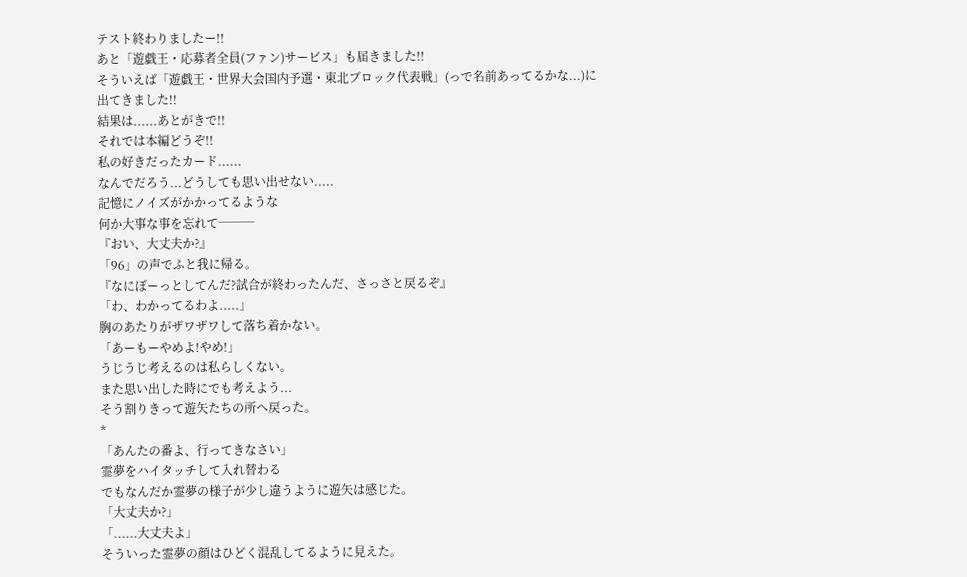テスト終わりましたー!!
あと「遊戯王・応募者全員(ファン)サービス」も届きました!!
そういえば「遊戯王・世界大会国内予選・東北ブロック代表戦」(っで名前あってるかな...)に出てきました!!
結果は......あとがきで!!
それでは本編どうぞ!!
私の好きだったカード......
なんでだろう...どうしても思い出せない.....
記憶にノイズがかかってるような
何か大事な事を忘れて───
『おい、大丈夫か?』
「96」の声でふと我に帰る。
『なにぼーっとしてんだ?試合が終わったんだ、さっさと戻るぞ』
「わ、わかってるわよ.....」
胸のあたりがザワザワして落ち着かない。
「あーもーやめよ!やめ!」
うじうじ考えるのは私らしくない。
また思い出した時にでも考えよう...
そう割りきって遊矢たちの所へ戻った。
*
「あんたの番よ、行ってきなさい」
霊夢をハイタッチして入れ替わる
でもなんだか霊夢の様子が少し違うように遊矢は感じた。
「大丈夫か?」
「......大丈夫よ」
そういった霊夢の顔はひどく混乱してるように見えた。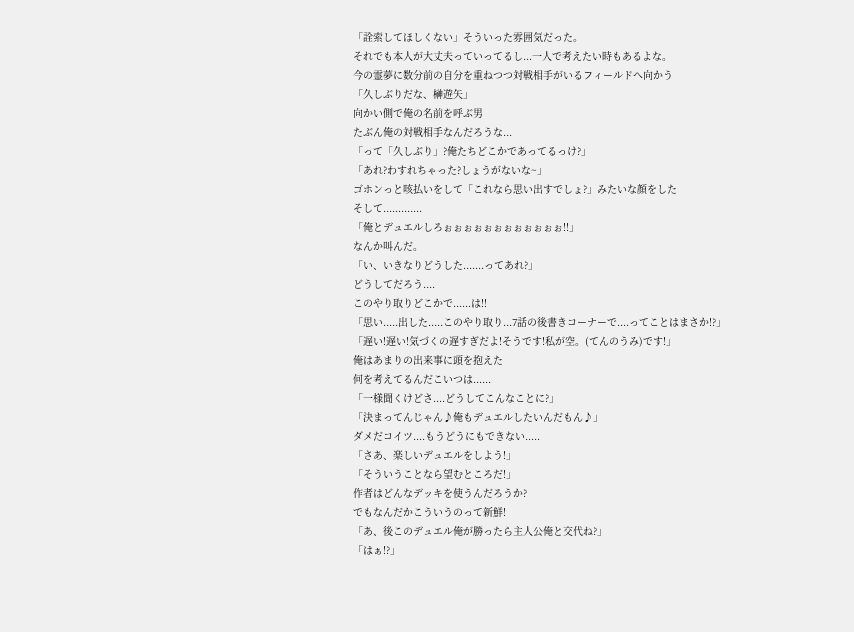「詮索してほしくない」そういった雰囲気だった。
それでも本人が大丈夫っていってるし...一人で考えたい時もあるよな。
今の霊夢に数分前の自分を重ねつつ対戦相手がいるフィールドへ向かう
「久しぶりだな、榊遊矢」
向かい側で俺の名前を呼ぶ男
たぶん俺の対戦相手なんだろうな...
「って「久しぶり」?俺たちどこかであってるっけ?」
「あれ?わすれちゃった?しょうがないな~」
ゴホンっと咳払いをして「これなら思い出すでしょ?」みたいな顔をした
そして.............
「俺とデュエルしろぉぉぉぉぉぉぉぉぉぉぉぉ!!」
なんか叫んだ。
「い、いきなりどうした.......ってあれ?」
どうしてだろう....
このやり取りどこかで......は!!
「思い.....出した.....このやり取り...7話の後書きコーナーで....ってことはまさか!?」
「遅い!遅い!気づくの遅すぎだよ!そうです!私が空。(てんのうみ)です!」
俺はあまりの出来事に頭を抱えた
何を考えてるんだこいつは......
「一様聞くけどさ....どうしてこんなことに?」
「決まってんじゃん♪俺もデュエルしたいんだもん♪」
ダメだコイツ....もうどうにもできない.....
「さあ、楽しいデュエルをしよう!」
「そういうことなら望むところだ!」
作者はどんなデッキを使うんだろうか?
でもなんだかこういうのって新鮮!
「あ、後このデュエル俺が勝ったら主人公俺と交代ね?」
「はぁ!?」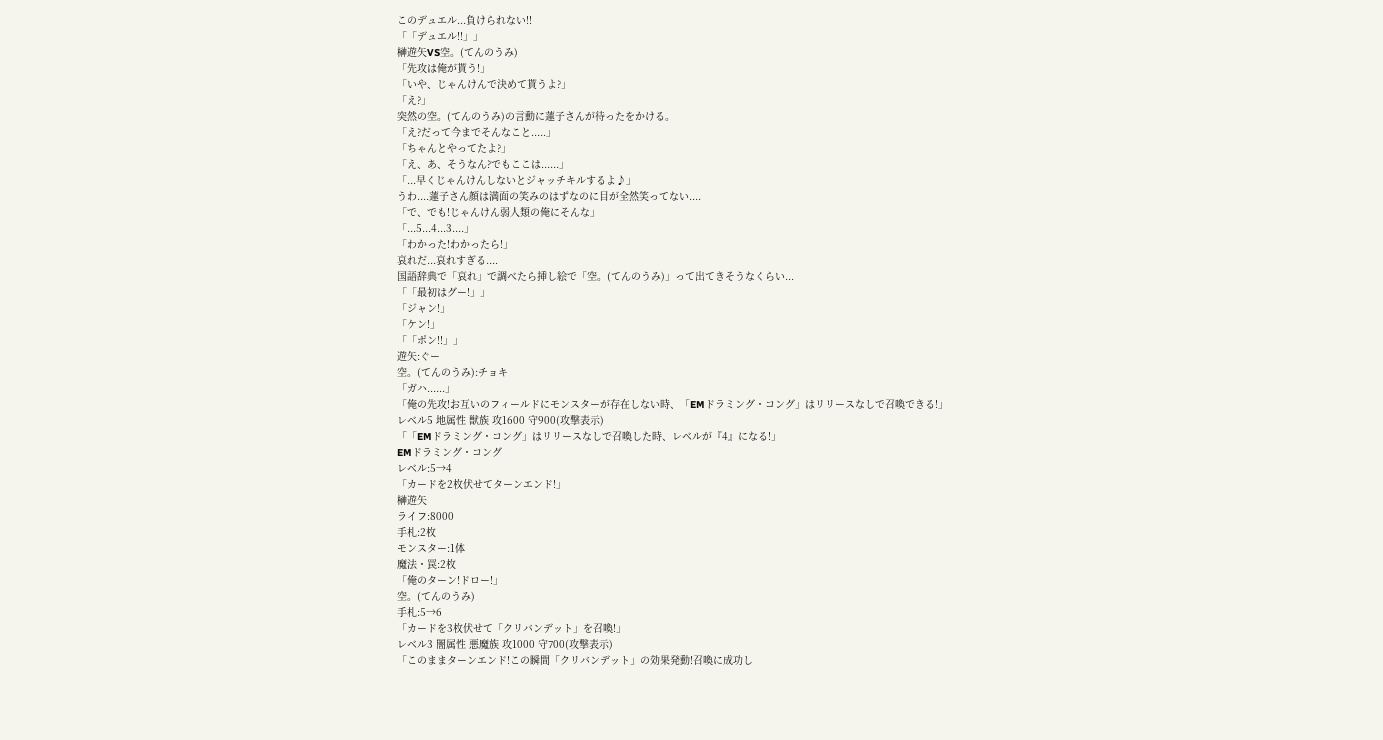このデュエル...負けられない!!
「「デュエル!!」」
榊遊矢VS空。(てんのうみ)
「先攻は俺が貰う!」
「いや、じゃんけんで決めて貰うよ?」
「え?」
突然の空。(てんのうみ)の言動に蓮子さんが待ったをかける。
「え?だって今までそんなこと.....」
「ちゃんとやってたよ?」
「え、あ、そうなん?でもここは......」
「...早くじゃんけんしないとジャッチキルするよ♪」
うわ....蓮子さん顔は満面の笑みのはずなのに目が全然笑ってない....
「で、でも!じゃんけん弱人類の俺にそんな」
「...5...4...3....」
「わかった!わかったら!」
哀れだ...哀れすぎる....
国語辞典で「哀れ」で調べたら挿し絵で「空。(てんのうみ)」って出てきそうなくらい...
「「最初はグー!」」
「ジャン!」
「ケン!」
「「ポン!!」」
遊矢:ぐー
空。(てんのうみ):チョキ
「ガハ......」
「俺の先攻!お互いのフィールドにモンスターが存在しない時、「EMドラミング・コング」はリリースなしで召喚できる!」
レベル5 地属性 獣族 攻1600 守900(攻撃表示)
「「EMドラミング・コング」はリリースなしで召喚した時、レベルが『4』になる!」
EMドラミング・コング
レベル:5→4
「カードを2枚伏せてターンエンド!」
榊遊矢
ライフ:8000
手札:2枚
モンスター:1体
魔法・罠:2枚
「俺のターン!ドロー!」
空。(てんのうみ)
手札:5→6
「カードを3枚伏せて「クリバンデット」を召喚!」
レベル3 闇属性 悪魔族 攻1000 守700(攻撃表示)
「このままターンエンド!この瞬間「クリバンデット」の効果発動!召喚に成功し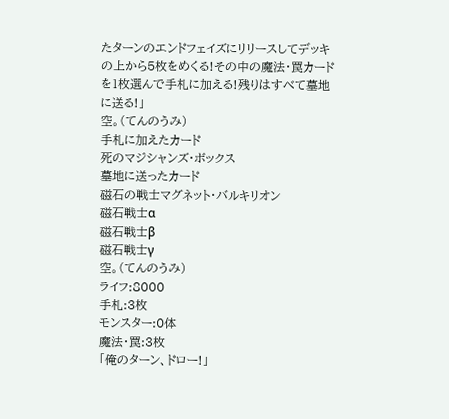たターンのエンドフェイズにリリースしてデッキの上から5枚をめくる!その中の魔法・罠カードを1枚選んで手札に加える!残りはすべて墓地に送る!」
空。(てんのうみ)
手札に加えたカード
死のマジシャンズ・ボックス
墓地に送ったカード
磁石の戦士マグネット・バルキリオン
磁石戦士α
磁石戦士β
磁石戦士γ
空。(てんのうみ)
ライフ:8000
手札:3枚
モンスター:0体
魔法・罠:3枚
「俺のターン、ドロー!」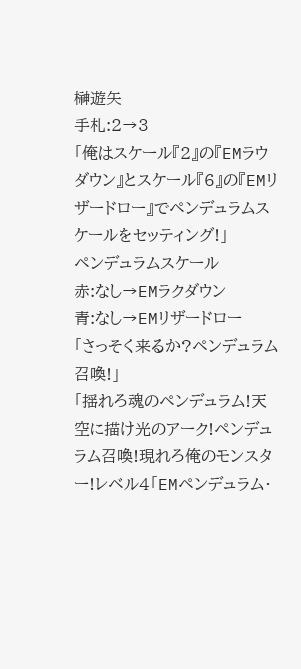榊遊矢
手札:2→3
「俺はスケール『2』の『EMラウダウン』とスケール『6』の『EMリザードロー』でペンデュラムスケールをセッティング!」
ペンデュラムスケール
赤:なし→EMラクダウン
青:なし→EMリザードロー
「さっそく来るか?ペンデュラム召喚!」
「揺れろ魂のペンデュラム!天空に描け光のアーク!ペンデュラム召喚!現れろ俺のモンスター!レベル4「EMペンデュラム・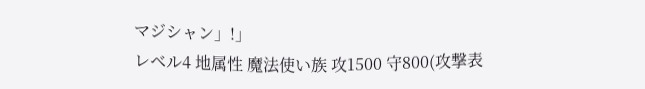マジシャン」!」
レベル4 地属性 魔法使い族 攻1500 守800(攻撃表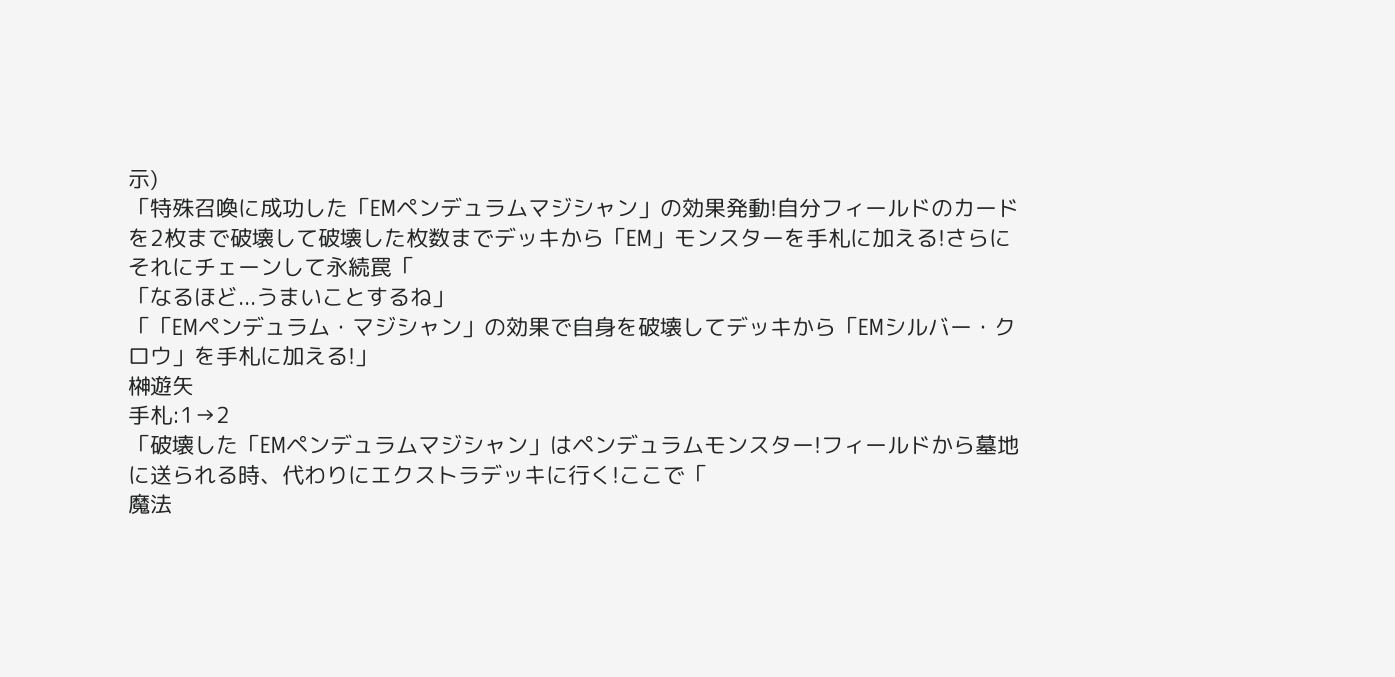示)
「特殊召喚に成功した「EMペンデュラムマジシャン」の効果発動!自分フィールドのカードを2枚まで破壊して破壊した枚数までデッキから「EM」モンスターを手札に加える!さらにそれにチェーンして永続罠「
「なるほど...うまいことするね」
「「EMペンデュラム・マジシャン」の効果で自身を破壊してデッキから「EMシルバー・クロウ」を手札に加える!」
榊遊矢
手札:1→2
「破壊した「EMペンデュラムマジシャン」はペンデュラムモンスター!フィールドから墓地に送られる時、代わりにエクストラデッキに行く!ここで「
魔法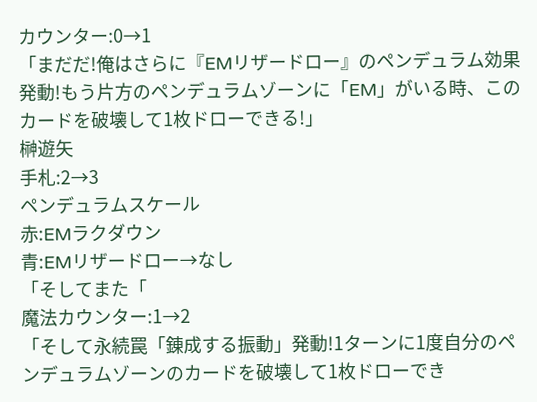カウンター:0→1
「まだだ!俺はさらに『EMリザードロー』のペンデュラム効果発動!もう片方のペンデュラムゾーンに「EM」がいる時、このカードを破壊して1枚ドローできる!」
榊遊矢
手札:2→3
ペンデュラムスケール
赤:EMラクダウン
青:EMリザードロー→なし
「そしてまた「
魔法カウンター:1→2
「そして永続罠「錬成する振動」発動!1ターンに1度自分のペンデュラムゾーンのカードを破壊して1枚ドローでき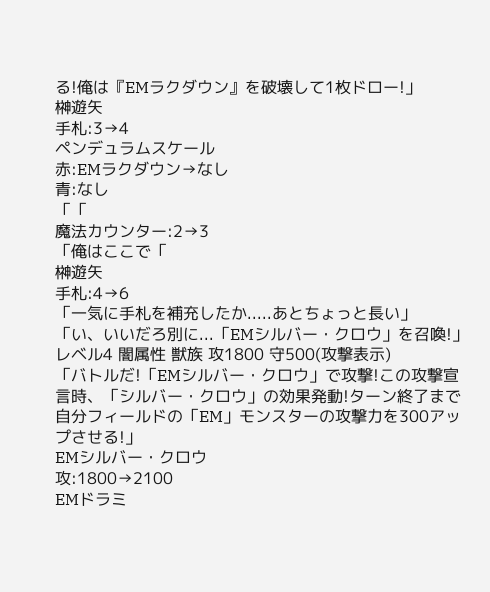る!俺は『EMラクダウン』を破壊して1枚ドロー!」
榊遊矢
手札:3→4
ペンデュラムスケール
赤:EMラクダウン→なし
青:なし
「「
魔法カウンター:2→3
「俺はここで「
榊遊矢
手札:4→6
「一気に手札を補充したか.....あとちょっと長い」
「い、いいだろ別に...「EMシルバー・クロウ」を召喚!」
レベル4 闇属性 獣族 攻1800 守500(攻撃表示)
「バトルだ!「EMシルバー・クロウ」で攻撃!この攻撃宣言時、「シルバー・クロウ」の効果発動!ターン終了まで自分フィールドの「EM」モンスターの攻撃力を300アップさせる!」
EMシルバー・クロウ
攻:1800→2100
EMドラミ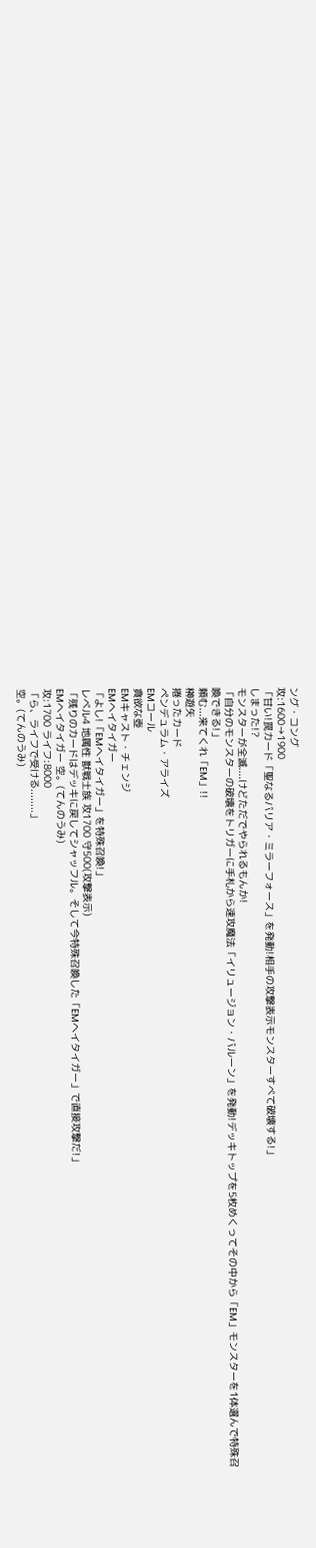ング・コング
攻:1600→1900
「甘い!罠カード「聖なるバリア・ミラーフォース」を発動!相手の攻撃表示モンスターすべて破壊する!」
しまった!?
モンスターが全滅....けどただでやられるもんか!
「自分のモンスターの破壊をトリガーに手札から速攻魔法「イリュージョン・バルーン」を発動!デッキトップを5枚めくってその中から「EM」モンスターを1体選んで特殊召喚できる!」
頼む...来てくれ「EM」!!
榊遊矢
捲ったカード
ペンデュラム・アライズ
EMコール
貪欲な壺
EMキャスト・チェンジ
EMヘイタイガー
「よし!「EMヘイタイガー」を特殊召喚!」
レベル4 地属性 獣戦士族 攻1700 守500(攻撃表示)
「残りのカードはデッキに戻してシャッフル。そして今特殊召喚した「EMヘイタイガー」で直接攻撃だ!」
EMヘイタイガー 空。(てんのうみ)
攻:1700 ライフ:8000
「ら、ライフで受ける........」
空。(てんのうみ)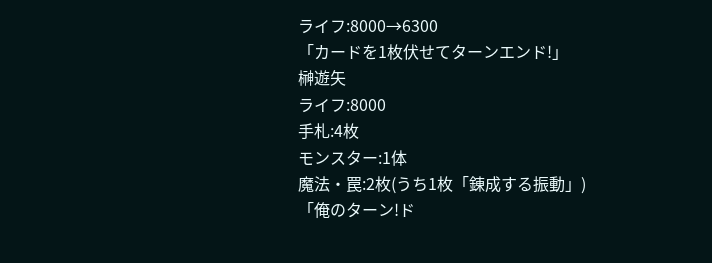ライフ:8000→6300
「カードを1枚伏せてターンエンド!」
榊遊矢
ライフ:8000
手札:4枚
モンスター:1体
魔法・罠:2枚(うち1枚「錬成する振動」)
「俺のターン!ド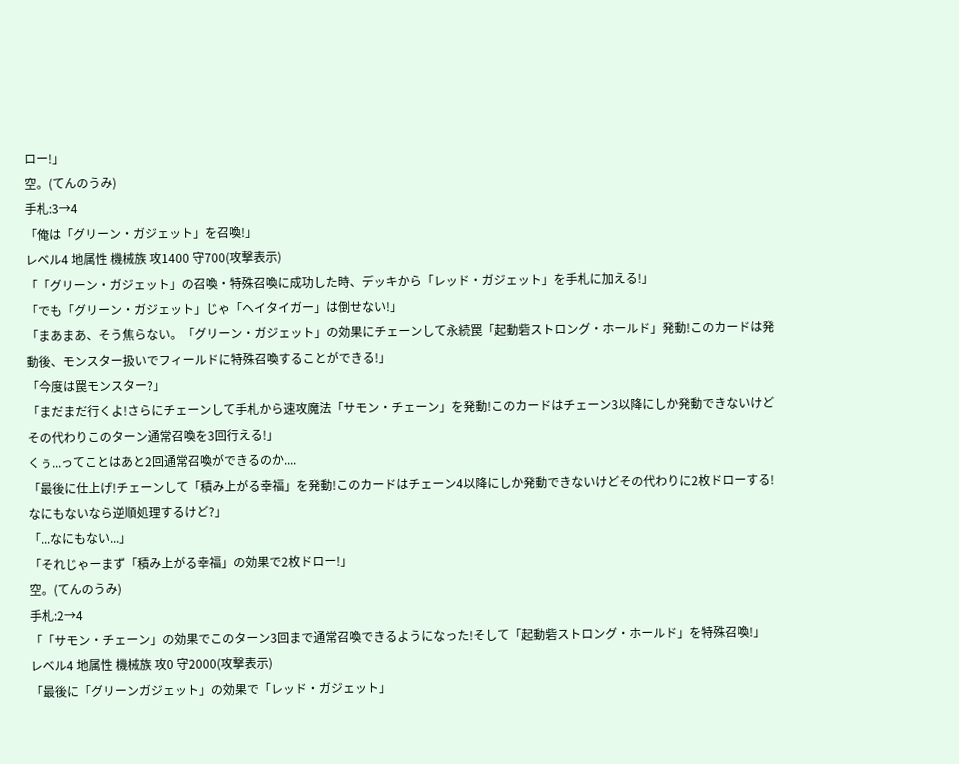ロー!」
空。(てんのうみ)
手札:3→4
「俺は「グリーン・ガジェット」を召喚!」
レベル4 地属性 機械族 攻1400 守700(攻撃表示)
「「グリーン・ガジェット」の召喚・特殊召喚に成功した時、デッキから「レッド・ガジェット」を手札に加える!」
「でも「グリーン・ガジェット」じゃ「ヘイタイガー」は倒せない!」
「まあまあ、そう焦らない。「グリーン・ガジェット」の効果にチェーンして永続罠「起動砦ストロング・ホールド」発動!このカードは発動後、モンスター扱いでフィールドに特殊召喚することができる!」
「今度は罠モンスター?」
「まだまだ行くよ!さらにチェーンして手札から速攻魔法「サモン・チェーン」を発動!このカードはチェーン3以降にしか発動できないけどその代わりこのターン通常召喚を3回行える!」
くぅ...ってことはあと2回通常召喚ができるのか....
「最後に仕上げ!チェーンして「積み上がる幸福」を発動!このカードはチェーン4以降にしか発動できないけどその代わりに2枚ドローする!なにもないなら逆順処理するけど?」
「...なにもない...」
「それじゃーまず「積み上がる幸福」の効果で2枚ドロー!」
空。(てんのうみ)
手札:2→4
「「サモン・チェーン」の効果でこのターン3回まで通常召喚できるようになった!そして「起動砦ストロング・ホールド」を特殊召喚!」
レベル4 地属性 機械族 攻0 守2000(攻撃表示)
「最後に「グリーンガジェット」の効果で「レッド・ガジェット」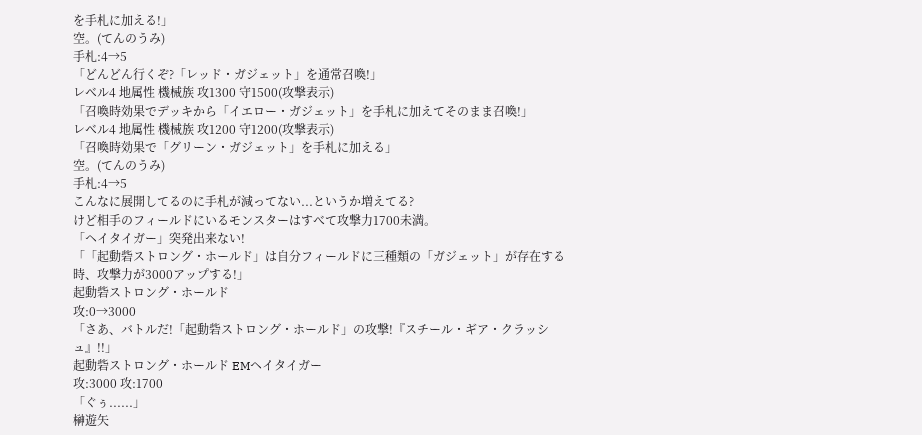を手札に加える!」
空。(てんのうみ)
手札:4→5
「どんどん行くぞ?「レッド・ガジェット」を通常召喚!」
レベル4 地属性 機械族 攻1300 守1500(攻撃表示)
「召喚時効果でデッキから「イエロー・ガジェット」を手札に加えてそのまま召喚!」
レベル4 地属性 機械族 攻1200 守1200(攻撃表示)
「召喚時効果で「グリーン・ガジェット」を手札に加える」
空。(てんのうみ)
手札:4→5
こんなに展開してるのに手札が減ってない...というか増えてる?
けど相手のフィールドにいるモンスターはすべて攻撃力1700未満。
「ヘイタイガー」突発出来ない!
「「起動砦ストロング・ホールド」は自分フィールドに三種類の「ガジェット」が存在する時、攻撃力が3000アップする!」
起動砦ストロング・ホールド
攻:0→3000
「さあ、バトルだ!「起動砦ストロング・ホールド」の攻撃!『スチール・ギア・クラッシュ』!!」
起動砦ストロング・ホールド EMヘイタイガー
攻:3000 攻:1700
「ぐぅ......」
榊遊矢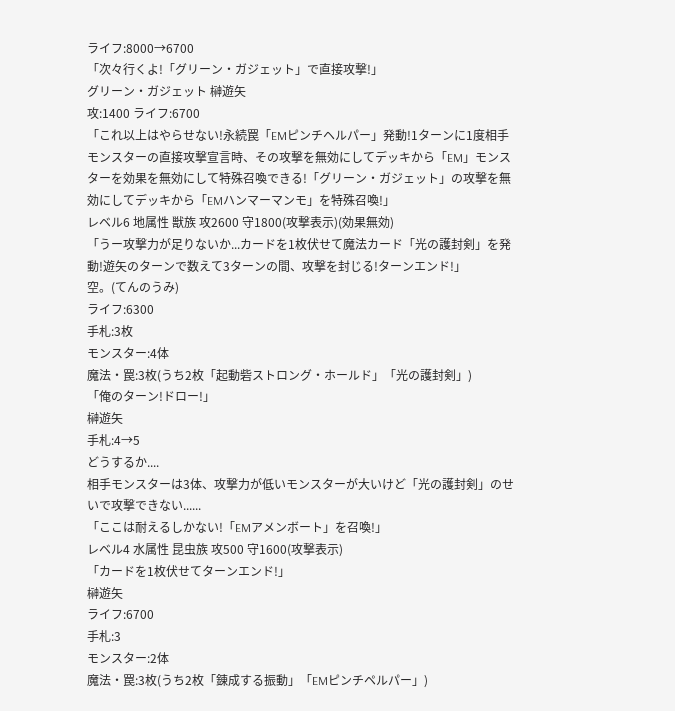ライフ:8000→6700
「次々行くよ!「グリーン・ガジェット」で直接攻撃!」
グリーン・ガジェット 榊遊矢
攻:1400 ライフ:6700
「これ以上はやらせない!永続罠「EMピンチヘルパー」発動!1ターンに1度相手モンスターの直接攻撃宣言時、その攻撃を無効にしてデッキから「EM」モンスターを効果を無効にして特殊召喚できる!「グリーン・ガジェット」の攻撃を無効にしてデッキから「EMハンマーマンモ」を特殊召喚!」
レベル6 地属性 獣族 攻2600 守1800(攻撃表示)(効果無効)
「うー攻撃力が足りないか...カードを1枚伏せて魔法カード「光の護封剣」を発動!遊矢のターンで数えて3ターンの間、攻撃を封じる!ターンエンド!」
空。(てんのうみ)
ライフ:6300
手札:3枚
モンスター:4体
魔法・罠:3枚(うち2枚「起動砦ストロング・ホールド」「光の護封剣」)
「俺のターン!ドロー!」
榊遊矢
手札:4→5
どうするか....
相手モンスターは3体、攻撃力が低いモンスターが大いけど「光の護封剣」のせいで攻撃できない......
「ここは耐えるしかない!「EMアメンボート」を召喚!」
レベル4 水属性 昆虫族 攻500 守1600(攻撃表示)
「カードを1枚伏せてターンエンド!」
榊遊矢
ライフ:6700
手札:3
モンスター:2体
魔法・罠:3枚(うち2枚「錬成する振動」「EMピンチペルパー」)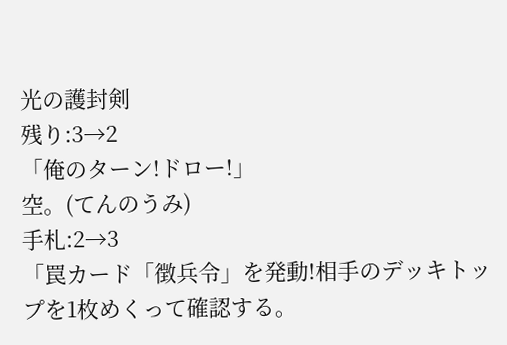光の護封剣
残り:3→2
「俺のターン!ドロー!」
空。(てんのうみ)
手札:2→3
「罠カード「徴兵令」を発動!相手のデッキトップを1枚めくって確認する。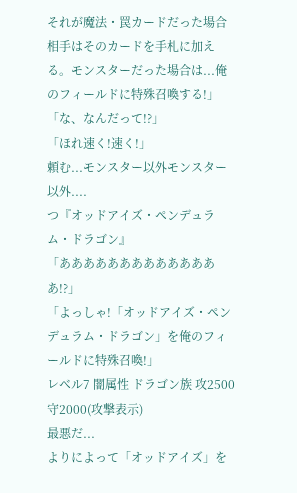それが魔法・罠カードだった場合相手はそのカードを手札に加える。モンスターだった場合は...俺のフィールドに特殊召喚する!」
「な、なんだって!?」
「ほれ速く!速く!」
頼む...モンスター以外モンスター以外....
つ『オッドアイズ・ペンデュラム・ドラゴン』
「ああああああああああああああ!?」
「よっしゃ!「オッドアイズ・ペンデュラム・ドラゴン」を俺のフィールドに特殊召喚!」
レベル7 闇属性 ドラゴン族 攻2500 守2000(攻撃表示)
最悪だ...
よりによって「オッドアイズ」を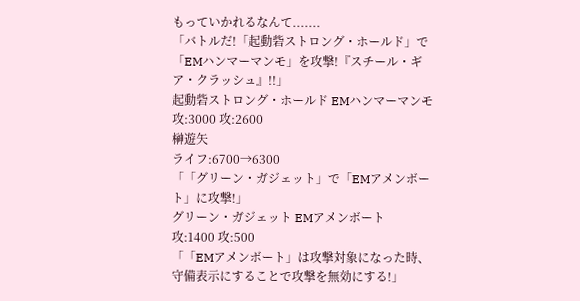もっていかれるなんて.......
「バトルだ!「起動砦ストロング・ホールド」で「EMハンマーマンモ」を攻撃!『スチール・ギア・クラッシュ』!!」
起動砦ストロング・ホールド EMハンマーマンモ
攻:3000 攻:2600
榊遊矢
ライフ:6700→6300
「「グリーン・ガジェット」で「EMアメンボート」に攻撃!」
グリーン・ガジェット EMアメンボート
攻:1400 攻:500
「「EMアメンボート」は攻撃対象になった時、守備表示にすることで攻撃を無効にする!」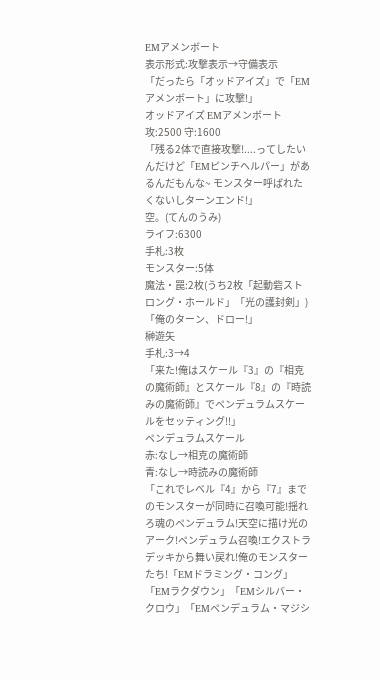EMアメンボート
表示形式:攻撃表示→守備表示
「だったら「オッドアイズ」で「EMアメンボート」に攻撃!」
オッドアイズ EMアメンボート
攻:2500 守:1600
「残る2体で直接攻撃!....ってしたいんだけど「EMピンチヘルパー」があるんだもんな~ モンスター呼ばれたくないしターンエンド!」
空。(てんのうみ)
ライフ:6300
手札:3枚
モンスター:5体
魔法・罠:2枚(うち2枚「起動砦ストロング・ホールド」「光の護封剣」)
「俺のターン、ドロー!」
榊遊矢
手札:3→4
「来た!俺はスケール『3』の『相克の魔術師』とスケール『8』の『時読みの魔術師』でペンデュラムスケールをセッティング!!」
ペンデュラムスケール
赤:なし→相克の魔術師
青:なし→時読みの魔術師
「これでレベル『4』から『7』までのモンスターが同時に召喚可能!揺れろ魂のペンデュラム!天空に描け光のアーク!ペンデュラム召喚!エクストラデッキから舞い戻れ!俺のモンスターたち!「EMドラミング・コング」「EMラクダウン」「EMシルバー・クロウ」「EMペンデュラム・マジシ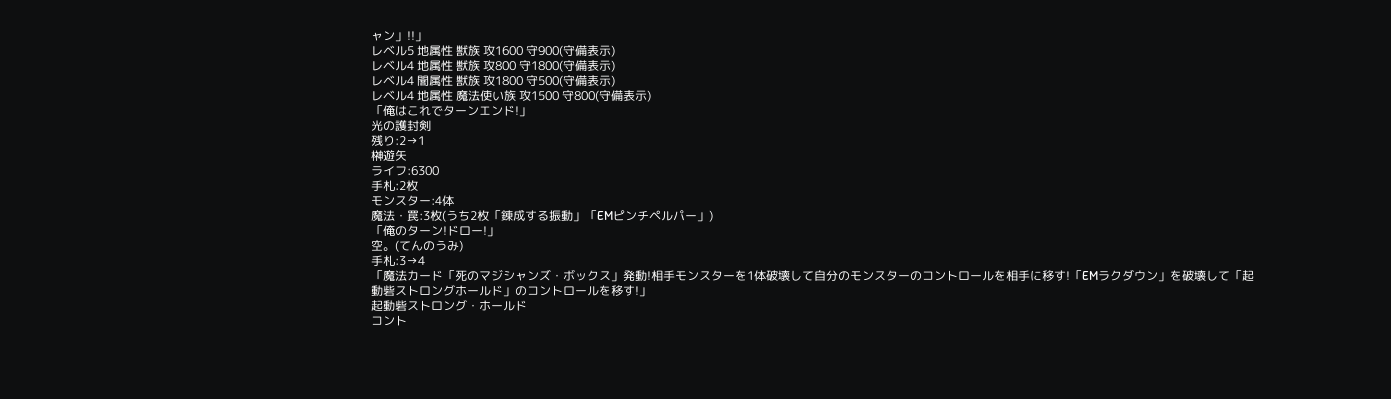ャン」!!」
レベル5 地属性 獣族 攻1600 守900(守備表示)
レベル4 地属性 獣族 攻800 守1800(守備表示)
レベル4 闇属性 獣族 攻1800 守500(守備表示)
レベル4 地属性 魔法使い族 攻1500 守800(守備表示)
「俺はこれでターンエンド!」
光の護封剣
残り:2→1
榊遊矢
ライフ:6300
手札:2枚
モンスター:4体
魔法・罠:3枚(うち2枚「錬成する振動」「EMピンチペルパー」)
「俺のターン!ドロー!」
空。(てんのうみ)
手札:3→4
「魔法カード「死のマジシャンズ・ボックス」発動!相手モンスターを1体破壊して自分のモンスターのコントロールを相手に移す!「EMラクダウン」を破壊して「起動砦ストロングホールド」のコントロールを移す!」
起動砦ストロング・ホールド
コント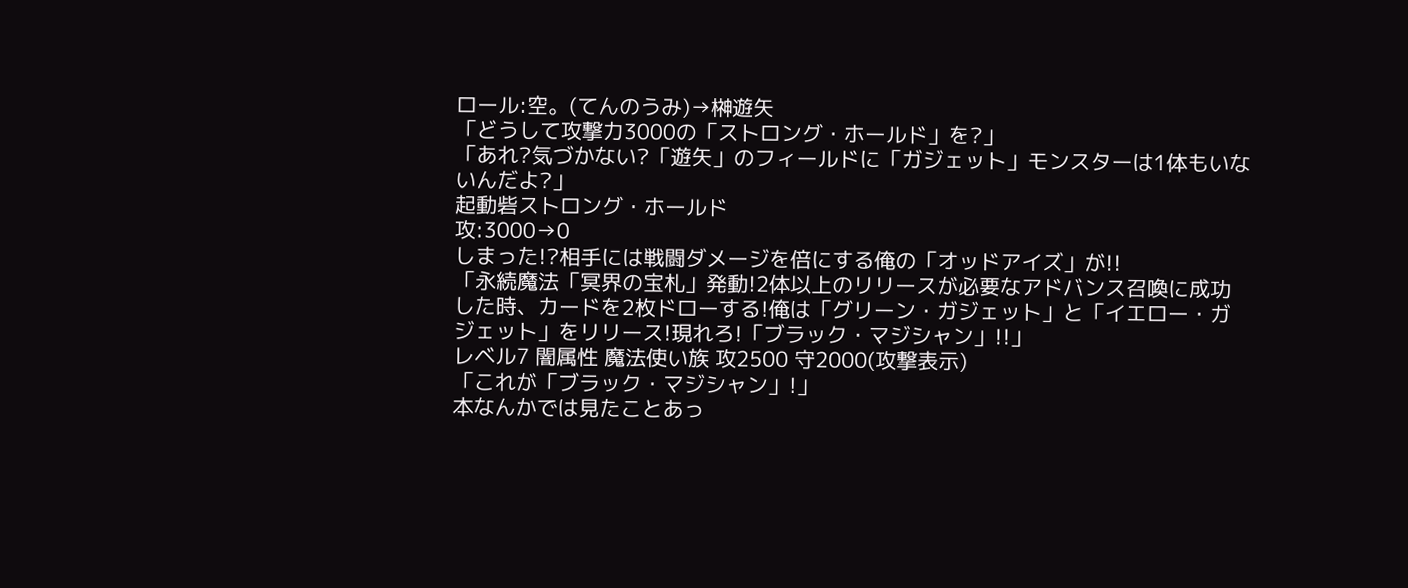ロール:空。(てんのうみ)→榊遊矢
「どうして攻撃力3000の「ストロング・ホールド」を?」
「あれ?気づかない?「遊矢」のフィールドに「ガジェット」モンスターは1体もいないんだよ?」
起動砦ストロング・ホールド
攻:3000→0
しまった!?相手には戦闘ダメージを倍にする俺の「オッドアイズ」が!!
「永続魔法「冥界の宝札」発動!2体以上のリリースが必要なアドバンス召喚に成功した時、カードを2枚ドローする!俺は「グリーン・ガジェット」と「イエロー・ガジェット」をリリース!現れろ!「ブラック・マジシャン」!!」
レベル7 闇属性 魔法使い族 攻2500 守2000(攻撃表示)
「これが「ブラック・マジシャン」!」
本なんかでは見たことあっ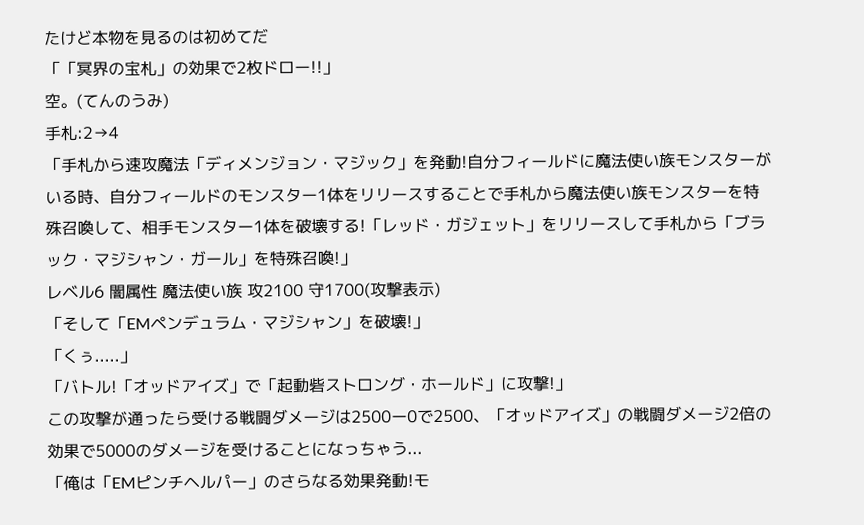たけど本物を見るのは初めてだ
「「冥界の宝札」の効果で2枚ドロー!!」
空。(てんのうみ)
手札:2→4
「手札から速攻魔法「ディメンジョン・マジック」を発動!自分フィールドに魔法使い族モンスターがいる時、自分フィールドのモンスター1体をリリースすることで手札から魔法使い族モンスターを特殊召喚して、相手モンスター1体を破壊する!「レッド・ガジェット」をリリースして手札から「ブラック・マジシャン・ガール」を特殊召喚!」
レベル6 闇属性 魔法使い族 攻2100 守1700(攻撃表示)
「そして「EMペンデュラム・マジシャン」を破壊!」
「くぅ.....」
「バトル!「オッドアイズ」で「起動砦ストロング・ホールド」に攻撃!」
この攻撃が通ったら受ける戦闘ダメージは2500ー0で2500、「オッドアイズ」の戦闘ダメージ2倍の効果で5000のダメージを受けることになっちゃう...
「俺は「EMピンチヘルパー」のさらなる効果発動!モ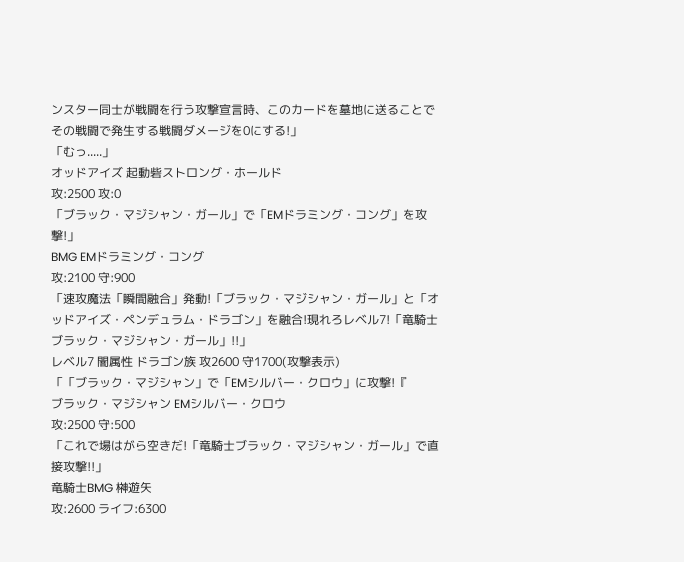ンスター同士が戦闘を行う攻撃宣言時、このカードを墓地に送ることでその戦闘で発生する戦闘ダメージを0にする!」
「むっ.....」
オッドアイズ 起動砦ストロング・ホールド
攻:2500 攻:0
「ブラック・マジシャン・ガール」で「EMドラミング・コング」を攻撃!」
BMG EMドラミング・コング
攻:2100 守:900
「速攻魔法「瞬間融合」発動!「ブラック・マジシャン・ガール」と「オッドアイズ・ペンデュラム・ドラゴン」を融合!現れろレベル7!「竜騎士ブラック・マジシャン・ガール」!!」
レベル7 闇属性 ドラゴン族 攻2600 守1700(攻撃表示)
「「ブラック・マジシャン」で「EMシルバー・クロウ」に攻撃!『
ブラック・マジシャン EMシルバー・クロウ
攻:2500 守:500
「これで場はがら空きだ!「竜騎士ブラック・マジシャン・ガール」で直接攻撃!!」
竜騎士BMG 榊遊矢
攻:2600 ライフ:6300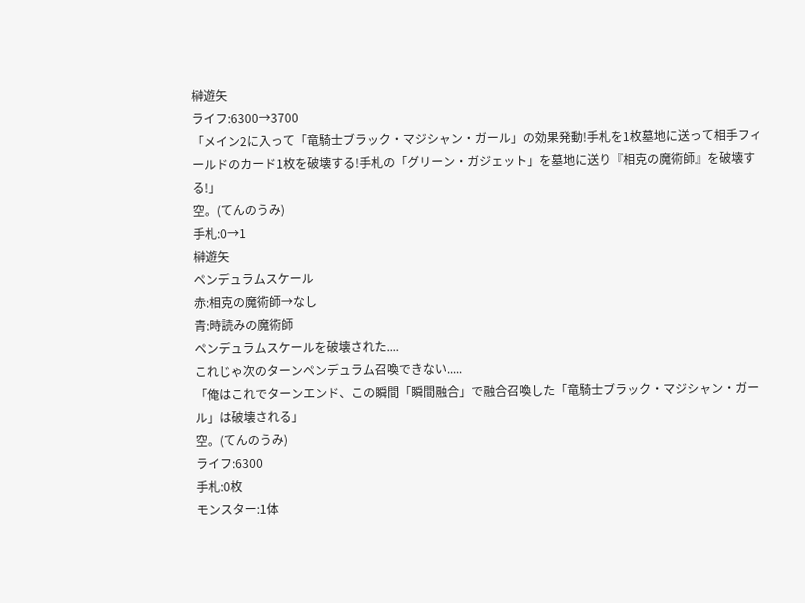榊遊矢
ライフ:6300→3700
「メイン2に入って「竜騎士ブラック・マジシャン・ガール」の効果発動!手札を1枚墓地に送って相手フィールドのカード1枚を破壊する!手札の「グリーン・ガジェット」を墓地に送り『相克の魔術師』を破壊する!」
空。(てんのうみ)
手札:0→1
榊遊矢
ペンデュラムスケール
赤:相克の魔術師→なし
青:時読みの魔術師
ペンデュラムスケールを破壊された....
これじゃ次のターンペンデュラム召喚できない.....
「俺はこれでターンエンド、この瞬間「瞬間融合」で融合召喚した「竜騎士ブラック・マジシャン・ガール」は破壊される」
空。(てんのうみ)
ライフ:6300
手札:0枚
モンスター:1体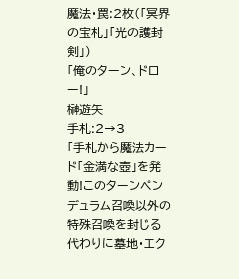魔法・罠:2枚(「冥界の宝札」「光の護封剣」)
「俺のターン、ドロー!」
榊遊矢
手札:2→3
「手札から魔法カード「金満な壺」を発動!このターンペンデュラム召喚以外の特殊召喚を封じる代わりに墓地・エク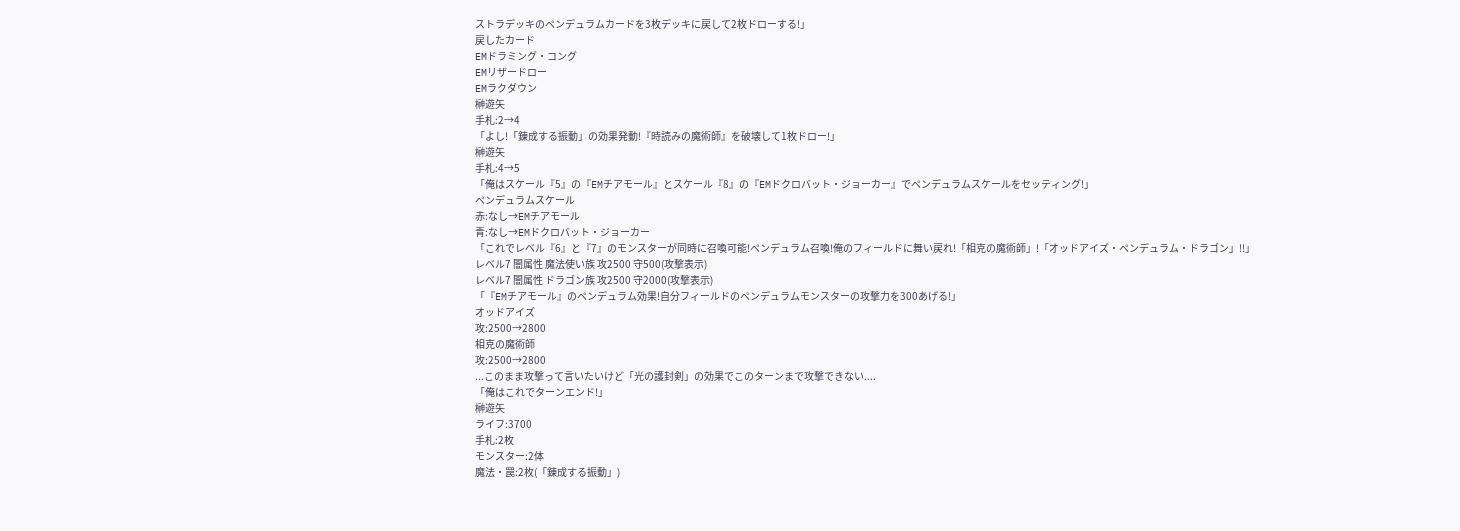ストラデッキのペンデュラムカードを3枚デッキに戻して2枚ドローする!」
戻したカード
EMドラミング・コング
EMリザードロー
EMラクダウン
榊遊矢
手札:2→4
「よし!「錬成する振動」の効果発動!『時読みの魔術師』を破壊して1枚ドロー!」
榊遊矢
手札:4→5
「俺はスケール『5』の『EMチアモール』とスケール『8』の『EMドクロバット・ジョーカー』でペンデュラムスケールをセッティング!」
ペンデュラムスケール
赤:なし→EMチアモール
青:なし→EMドクロバット・ジョーカー
「これでレベル『6』と『7』のモンスターが同時に召喚可能!ペンデュラム召喚!俺のフィールドに舞い戻れ!「相克の魔術師」!「オッドアイズ・ペンデュラム・ドラゴン」!!」
レベル7 闇属性 魔法使い族 攻2500 守500(攻撃表示)
レベル7 闇属性 ドラゴン族 攻2500 守2000(攻撃表示)
「『EMチアモール』のペンデュラム効果!自分フィールドのペンデュラムモンスターの攻撃力を300あげる!」
オッドアイズ
攻:2500→2800
相克の魔術師
攻:2500→2800
...このまま攻撃って言いたいけど「光の護封剣」の効果でこのターンまで攻撃できない....
「俺はこれでターンエンド!」
榊遊矢
ライフ:3700
手札:2枚
モンスター:2体
魔法・罠:2枚(「錬成する振動」)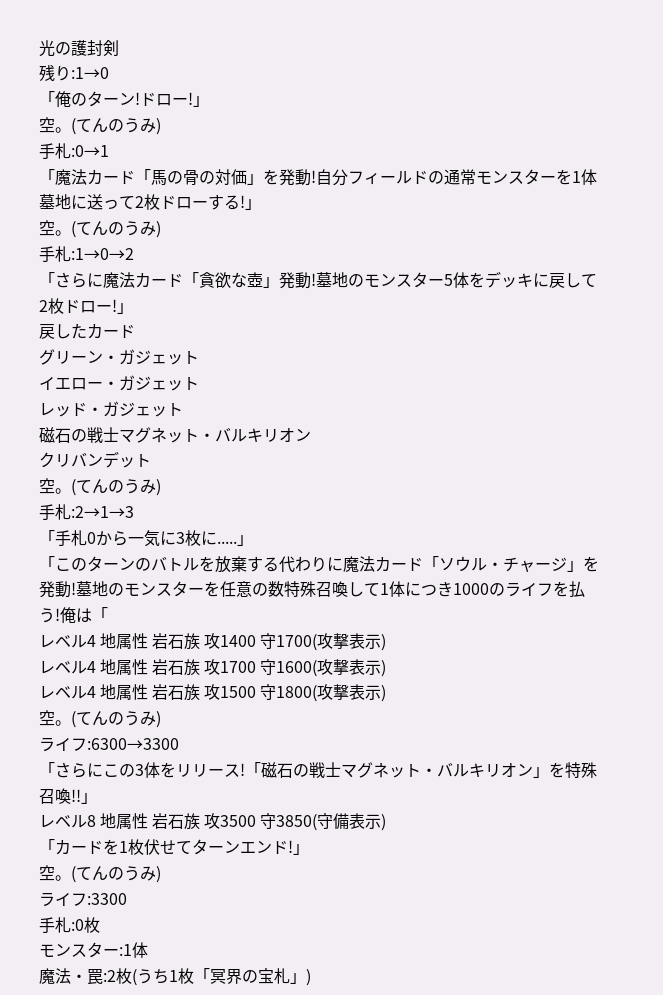光の護封剣
残り:1→0
「俺のターン!ドロー!」
空。(てんのうみ)
手札:0→1
「魔法カード「馬の骨の対価」を発動!自分フィールドの通常モンスターを1体墓地に送って2枚ドローする!」
空。(てんのうみ)
手札:1→0→2
「さらに魔法カード「貪欲な壺」発動!墓地のモンスター5体をデッキに戻して2枚ドロー!」
戻したカード
グリーン・ガジェット
イエロー・ガジェット
レッド・ガジェット
磁石の戦士マグネット・バルキリオン
クリバンデット
空。(てんのうみ)
手札:2→1→3
「手札0から一気に3枚に.....」
「このターンのバトルを放棄する代わりに魔法カード「ソウル・チャージ」を発動!墓地のモンスターを任意の数特殊召喚して1体につき1000のライフを払う!俺は「
レベル4 地属性 岩石族 攻1400 守1700(攻撃表示)
レベル4 地属性 岩石族 攻1700 守1600(攻撃表示)
レベル4 地属性 岩石族 攻1500 守1800(攻撃表示)
空。(てんのうみ)
ライフ:6300→3300
「さらにこの3体をリリース!「磁石の戦士マグネット・バルキリオン」を特殊召喚!!」
レベル8 地属性 岩石族 攻3500 守3850(守備表示)
「カードを1枚伏せてターンエンド!」
空。(てんのうみ)
ライフ:3300
手札:0枚
モンスター:1体
魔法・罠:2枚(うち1枚「冥界の宝札」)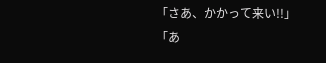「さあ、かかって来い!!」
「あ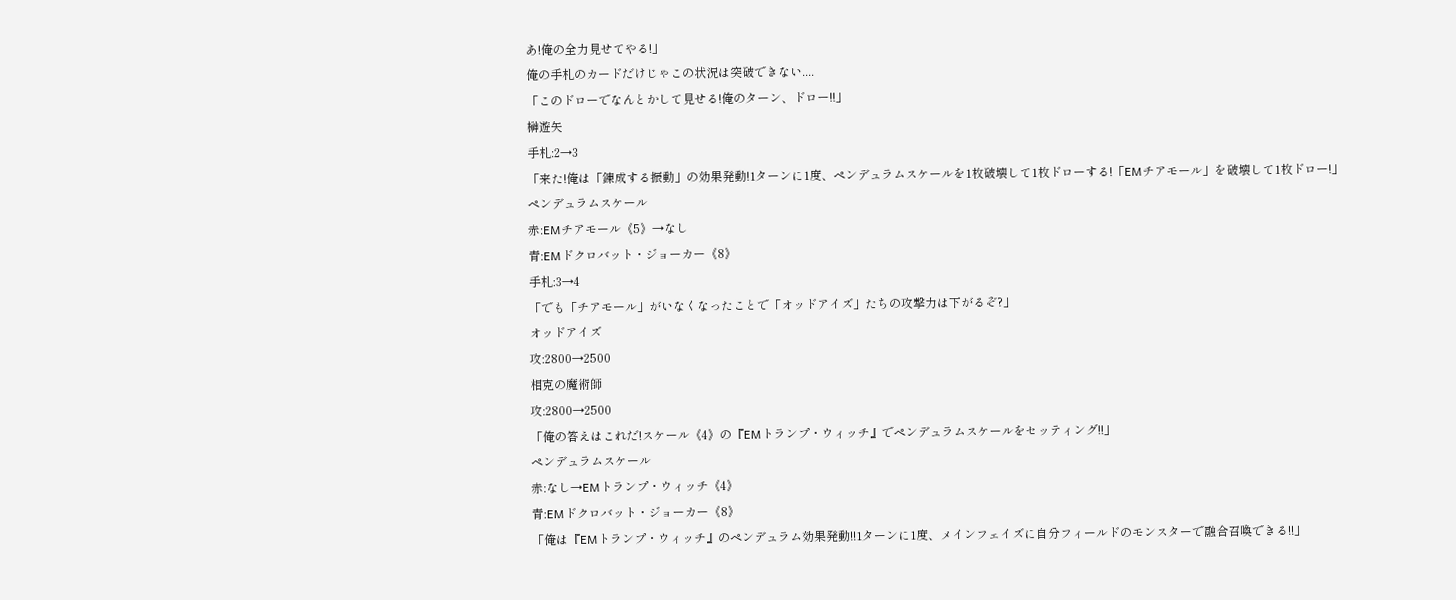あ!俺の全力見せてやる!」
俺の手札のカードだけじゃこの状況は突破できない....
「このドローでなんとかして見せる!俺のターン、ドロー!!」
榊遊矢
手札:2→3
「来た!俺は「錬成する振動」の効果発動!1ターンに1度、ペンデュラムスケールを1枚破壊して1枚ドローする!「EMチアモール」を破壊して1枚ドロー!」
ペンデュラムスケール
赤:EMチアモール《5》→なし
青:EMドクロバット・ジョーカー《8》
手札:3→4
「でも「チアモール」がいなくなったことで「オッドアイズ」たちの攻撃力は下がるぞ?」
オッドアイズ
攻:2800→2500
相克の魔術師
攻:2800→2500
「俺の答えはこれだ!スケール《4》の『EMトランプ・ウィッチ』でペンデュラムスケールをセッティング!!」
ペンデュラムスケール
赤:なし→EMトランプ・ウィッチ《4》
青:EMドクロバット・ジョーカー《8》
「俺は『EMトランプ・ウィッチ』のペンデュラム効果発動!!1ターンに1度、メインフェイズに自分フィールドのモンスターで融合召喚できる!!」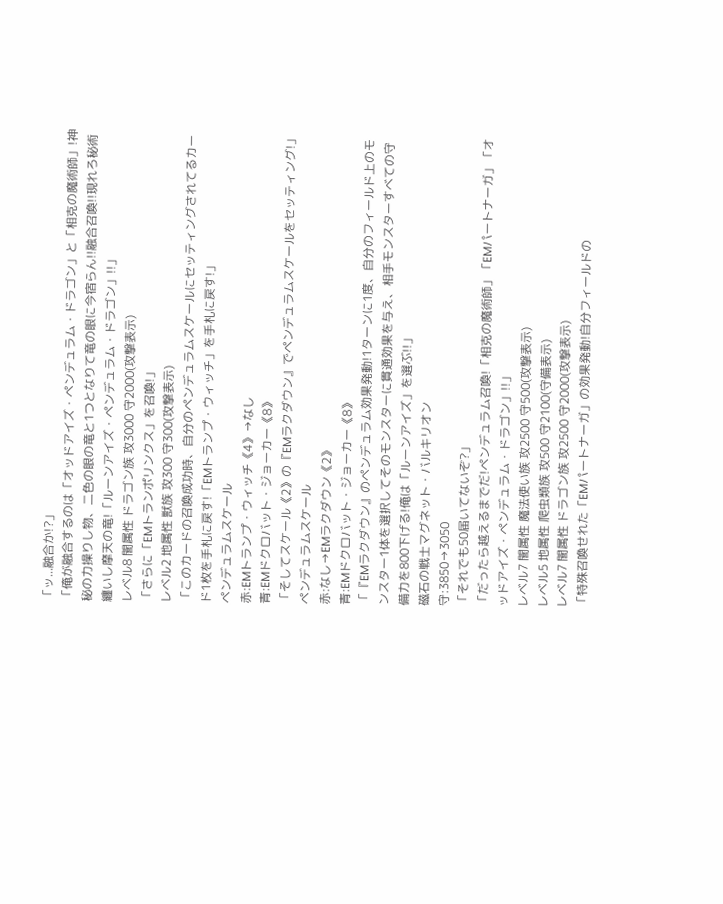「ッ...融合か!?」
「俺が融合するのは「オッドアイズ・ペンデュラム・ドラゴン」と「相克の魔術師」!神秘の力操りし物、二色の眼の竜と1つとなりて竜の眼に今宿らん!!融合召喚!!現れろ秘術纏いし摩天の竜!「ルーンアイズ・ペンデュラム・ドラゴン」!!」
レベル8 闇属性 ドラゴン族 攻3000 守2000(攻撃表示)
「さらに「EMトランポリンクス」を召喚!」
レベル2 地属性 獣族 攻300 守300(攻撃表示)
「このカードの召喚成功時、自分のペンデュラムスケールにセッティングされてるカード1枚を手札に戻す!「EMトランプ・ウィッチ」を手札に戻す!」
ペンデュラムスケール
赤:EMトランプ・ウィッチ《4》→なし
青:EMドクロバット・ジョーカー《8》
「そしてスケール《2》の『EMラクダウン』でペンデュラムスケールをセッティング!」
ペンデュラムスケール
赤:なし→EMラクダウン《2》
青:EMドクロバット・ジョーカー《8》
「『EMラクダウン』のペンデュラム効果発動!1ターンに1度、自分のフィールド上のモンスター1体を選択してそのモンスターに貫通効果を与え、相手モンスターすべての守備力を800下げる!俺は「ルーンアイズ」を選ぶ!!」
磁石の戦士マグネット・バルキリオン
守:3850→3050
「それでも50届いてないぞ?」
「だったら越えるまでだ!ペンデュラム召喚!「相克の魔術師」「EMパートナーガ」「オッドアイズ・ペンデュラム・ドラゴン」!!」
レベル7 闇属性 魔法使い族 攻2500 守500(攻撃表示)
レベル5 地属性 爬虫類族 攻500 守2100(守備表示)
レベル7 闇属性 ドラゴン族 攻2500 守2000(攻撃表示)
「特殊召喚せれた「EMパートナーガ」の効果発動!自分フィールドの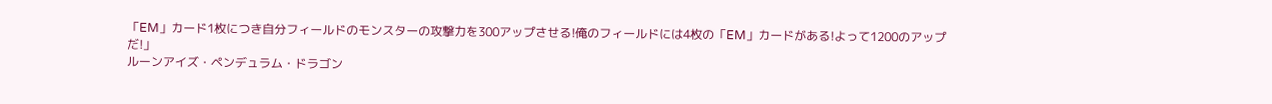「EM」カード1枚につき自分フィールドのモンスターの攻撃力を300アップさせる!俺のフィールドには4枚の「EM」カードがある!よって1200のアップだ!」
ルーンアイズ・ペンデュラム・ドラゴン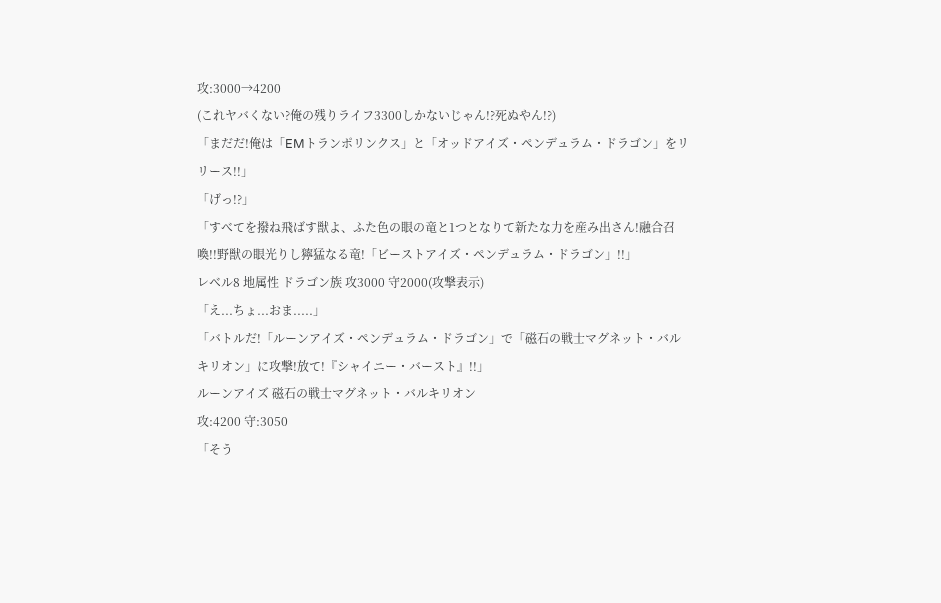攻:3000→4200
(これヤバくない?俺の残りライフ3300しかないじゃん!?死ぬやん!?)
「まだだ!俺は「EMトランポリンクス」と「オッドアイズ・ペンデュラム・ドラゴン」をリリース!!」
「げっ!?」
「すべてを撥ね飛ばす獣よ、ふた色の眼の竜と1つとなりて新たな力を産み出さん!融合召喚!!野獣の眼光りし獰猛なる竜!「ビーストアイズ・ペンデュラム・ドラゴン」!!」
レベル8 地属性 ドラゴン族 攻3000 守2000(攻撃表示)
「え...ちょ...おま.....」
「バトルだ!「ルーンアイズ・ペンデュラム・ドラゴン」で「磁石の戦士マグネット・バルキリオン」に攻撃!放て!『シャイニー・バースト』!!」
ルーンアイズ 磁石の戦士マグネット・バルキリオン
攻:4200 守:3050
「そう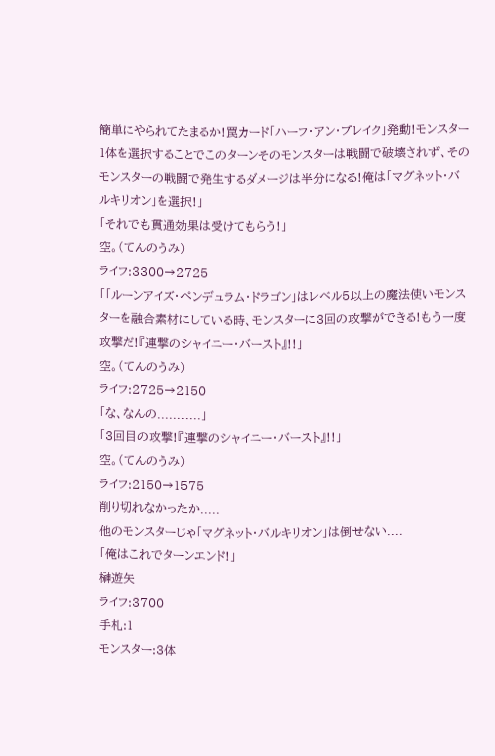簡単にやられてたまるか!罠カード「ハーフ・アン・ブレイク」発動!モンスター1体を選択することでこのターンそのモンスターは戦闘で破壊されず、そのモンスターの戦闘で発生するダメージは半分になる!俺は「マグネット・バルキリオン」を選択!」
「それでも貫通効果は受けてもらう!」
空。(てんのうみ)
ライフ:3300→2725
「「ルーンアイズ・ペンデュラム・ドラゴン」はレベル5以上の魔法使いモンスターを融合素材にしている時、モンスターに3回の攻撃ができる!もう一度攻撃だ!『連撃のシャイニー・バースト』!!」
空。(てんのうみ)
ライフ:2725→2150
「な、なんの...........」
「3回目の攻撃!『連撃のシャイニー・バースト』!!」
空。(てんのうみ)
ライフ:2150→1575
削り切れなかったか.....
他のモンスターじゃ「マグネット・バルキリオン」は倒せない....
「俺はこれでターンエンド!」
榊遊矢
ライフ:3700
手札:1
モンスター:3体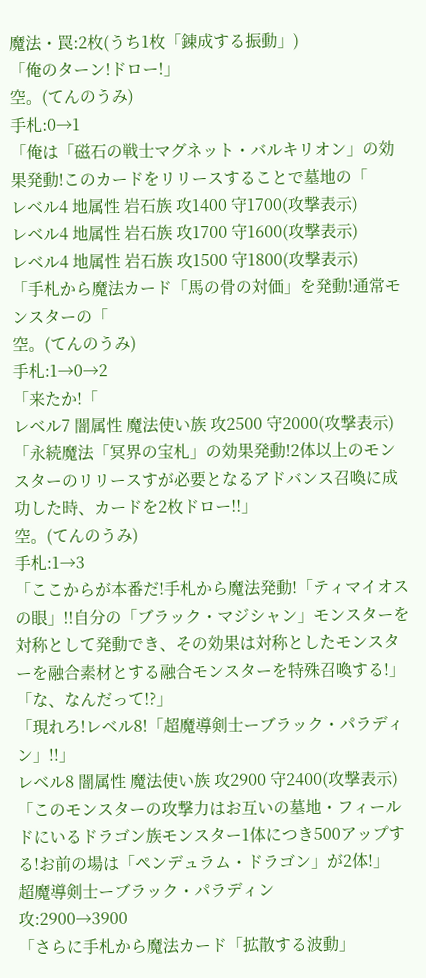魔法・罠:2枚(うち1枚「錬成する振動」)
「俺のターン!ドロー!」
空。(てんのうみ)
手札:0→1
「俺は「磁石の戦士マグネット・バルキリオン」の効果発動!このカードをリリースすることで墓地の「
レベル4 地属性 岩石族 攻1400 守1700(攻撃表示)
レベル4 地属性 岩石族 攻1700 守1600(攻撃表示)
レベル4 地属性 岩石族 攻1500 守1800(攻撃表示)
「手札から魔法カード「馬の骨の対価」を発動!通常モンスターの「
空。(てんのうみ)
手札:1→0→2
「来たか!「
レベル7 闇属性 魔法使い族 攻2500 守2000(攻撃表示)
「永続魔法「冥界の宝札」の効果発動!2体以上のモンスターのリリースすが必要となるアドバンス召喚に成功した時、カードを2枚ドロー!!」
空。(てんのうみ)
手札:1→3
「ここからが本番だ!手札から魔法発動!「ティマイオスの眼」!!自分の「ブラック・マジシャン」モンスターを対称として発動でき、その効果は対称としたモンスターを融合素材とする融合モンスターを特殊召喚する!」
「な、なんだって!?」
「現れろ!レベル8!「超魔導剣士ーブラック・パラディン」!!」
レベル8 闇属性 魔法使い族 攻2900 守2400(攻撃表示)
「このモンスターの攻撃力はお互いの墓地・フィールドにいるドラゴン族モンスター1体につき500アップする!お前の場は「ペンデュラム・ドラゴン」が2体!」
超魔導剣士ーブラック・パラディン
攻:2900→3900
「さらに手札から魔法カード「拡散する波動」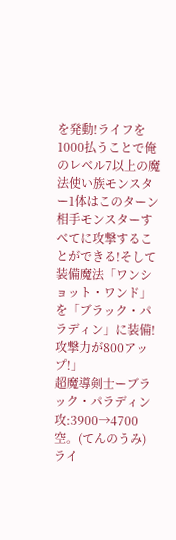を発動!ライフを1000払うことで俺のレベル7以上の魔法使い族モンスター1体はこのターン相手モンスターすべてに攻撃することができる!そして装備魔法「ワンショット・ワンド」を「ブラック・パラディン」に装備!攻撃力が800アップ!」
超魔導剣士ーブラック・パラディン
攻:3900→4700
空。(てんのうみ)
ライ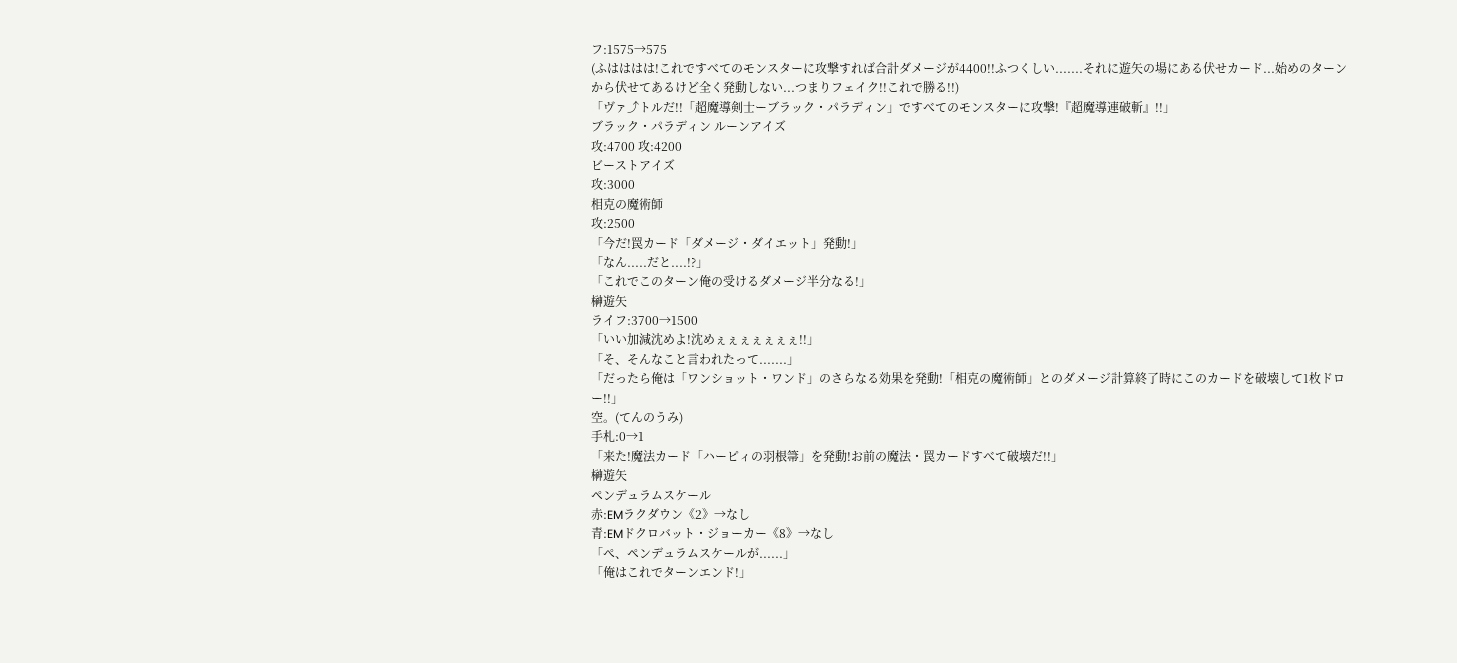フ:1575→575
(ふはははは!これですべてのモンスターに攻撃すれば合計ダメージが4400!!ふつくしい.......それに遊矢の場にある伏せカード...始めのターンから伏せてあるけど全く発動しない...つまりフェイク!!これで勝る!!)
「ヴァ⤴トルだ!!「超魔導剣士ーブラック・パラディン」ですべてのモンスターに攻撃!『超魔導連破斬』!!」
ブラック・パラディン ルーンアイズ
攻:4700 攻:4200
ビーストアイズ
攻:3000
相克の魔術師
攻:2500
「今だ!罠カード「ダメージ・ダイエット」発動!」
「なん.....だと....!?」
「これでこのターン俺の受けるダメージ半分なる!」
榊遊矢
ライフ:3700→1500
「いい加減沈めよ!沈めぇぇぇぇぇぇぇ!!」
「そ、そんなこと言われたって.......」
「だったら俺は「ワンショット・ワンド」のさらなる効果を発動!「相克の魔術師」とのダメージ計算終了時にこのカードを破壊して1枚ドロー!!」
空。(てんのうみ)
手札:0→1
「来た!魔法カード「ハーピィの羽根箒」を発動!お前の魔法・罠カードすべて破壊だ!!」
榊遊矢
ペンデュラムスケール
赤:EMラクダウン《2》→なし
青:EMドクロバット・ジョーカー《8》→なし
「ぺ、ペンデュラムスケールが......」
「俺はこれでターンエンド!」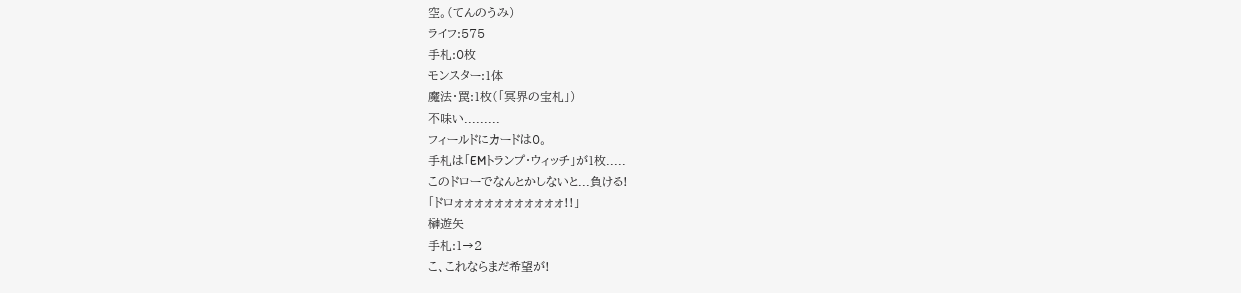空。(てんのうみ)
ライフ:575
手札:0枚
モンスター:1体
魔法・罠:1枚(「冥界の宝札」)
不味い.........
フィールドにカードは0。
手札は「EMトランプ・ウィッチ」が1枚.....
このドローでなんとかしないと...負ける!
「ドロォォォォォォォォォォォ!!」
榊遊矢
手札:1→2
こ、これならまだ希望が!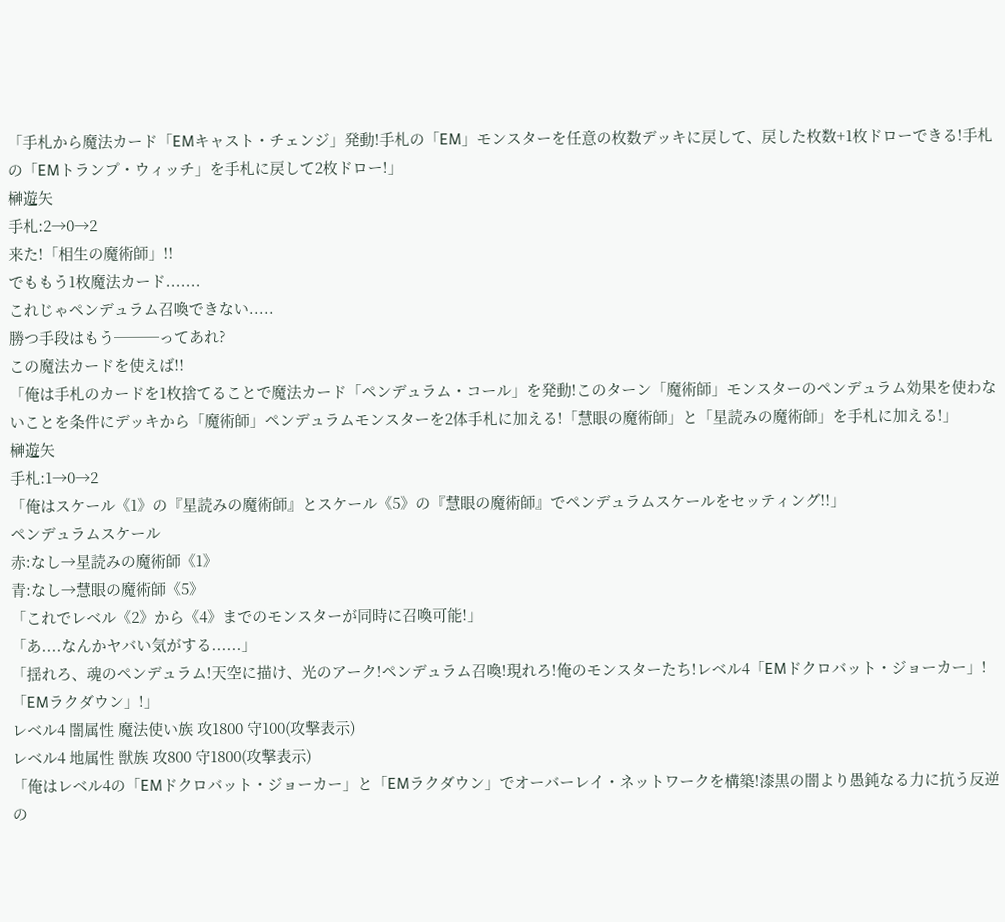「手札から魔法カード「EMキャスト・チェンジ」発動!手札の「EM」モンスターを任意の枚数デッキに戻して、戻した枚数+1枚ドローできる!手札の「EMトランプ・ウィッチ」を手札に戻して2枚ドロー!」
榊遊矢
手札:2→0→2
来た!「相生の魔術師」!!
でももう1枚魔法カード.......
これじゃペンデュラム召喚できない.....
勝つ手段はもう───ってあれ?
この魔法カードを使えば!!
「俺は手札のカードを1枚捨てることで魔法カード「ペンデュラム・コール」を発動!このターン「魔術師」モンスターのペンデュラム効果を使わないことを条件にデッキから「魔術師」ペンデュラムモンスターを2体手札に加える!「慧眼の魔術師」と「星読みの魔術師」を手札に加える!」
榊遊矢
手札:1→0→2
「俺はスケール《1》の『星読みの魔術師』とスケール《5》の『慧眼の魔術師』でペンデュラムスケールをセッティング!!」
ペンデュラムスケール
赤:なし→星読みの魔術師《1》
青:なし→慧眼の魔術師《5》
「これでレベル《2》から《4》までのモンスターが同時に召喚可能!」
「あ....なんかヤバい気がする......」
「揺れろ、魂のペンデュラム!天空に描け、光のアーク!ペンデュラム召喚!現れろ!俺のモンスターたち!レベル4「EMドクロバット・ジョーカー」!「EMラクダウン」!」
レベル4 闇属性 魔法使い族 攻1800 守100(攻撃表示)
レベル4 地属性 獣族 攻800 守1800(攻撃表示)
「俺はレベル4の「EMドクロバット・ジョーカー」と「EMラクダウン」でオーバーレイ・ネットワークを構築!漆黒の闇より愚鈍なる力に抗う反逆の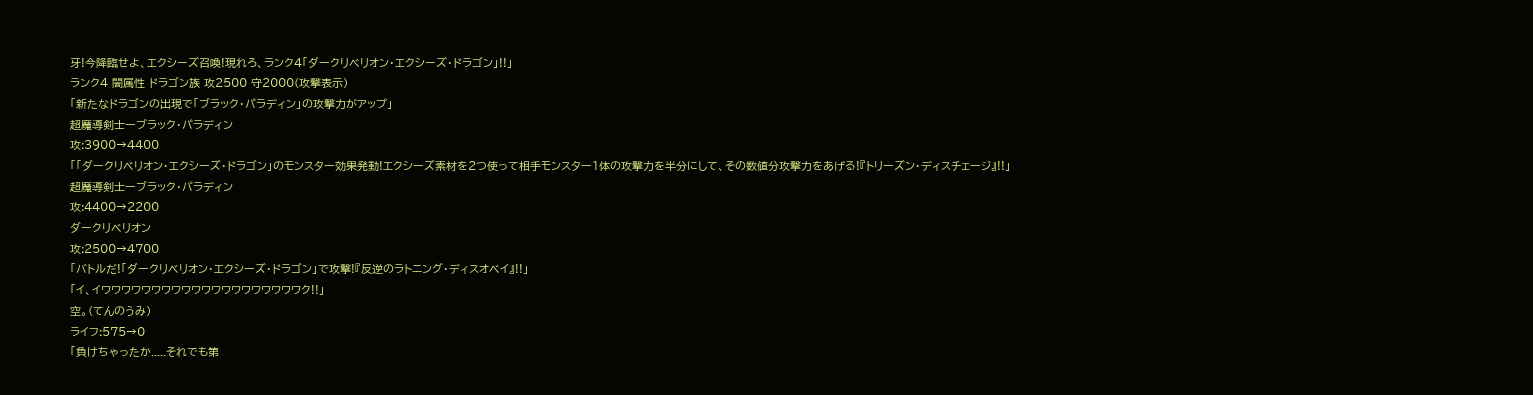牙!今降臨せよ、エクシーズ召喚!現れろ、ランク4「ダークリベリオン・エクシーズ・ドラゴン」!!」
ランク4 闇属性 ドラゴン族 攻2500 守2000(攻撃表示)
「新たなドラゴンの出現で「ブラック・パラディン」の攻撃力がアップ」
超魔導剣士ーブラック・パラディン
攻:3900→4400
「「ダークリベリオン・エクシーズ・ドラゴン」のモンスター効果発動!エクシーズ素材を2つ使って相手モンスター1体の攻撃力を半分にして、その数値分攻撃力をあげる!『トリーズン・ディスチェージ』!!」
超魔導剣士ーブラック・パラディン
攻:4400→2200
ダークリベリオン
攻:2500→4700
「バトルだ!「ダークリベリオン・エクシーズ・ドラゴン」で攻撃!『反逆のラトニング・ディスオベイ』!!」
「イ、イワワワワワワワワワワワワワワワワワワワワク!!」
空。(てんのうみ)
ライフ:575→0
「負けちゃったか.....それでも第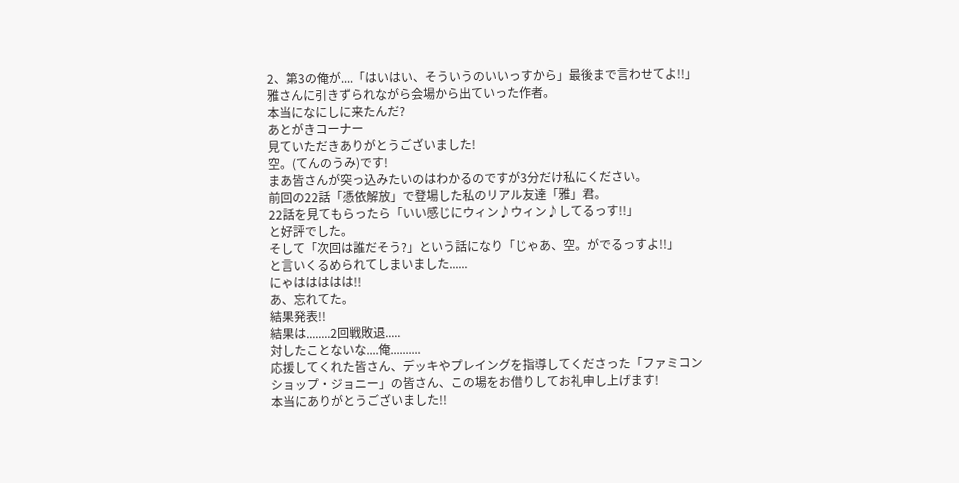2、第3の俺が....「はいはい、そういうのいいっすから」最後まで言わせてよ!!」
雅さんに引きずられながら会場から出ていった作者。
本当になにしに来たんだ?
あとがきコーナー
見ていただきありがとうございました!
空。(てんのうみ)です!
まあ皆さんが突っ込みたいのはわかるのですが3分だけ私にください。
前回の22話「憑依解放」で登場した私のリアル友達「雅」君。
22話を見てもらったら「いい感じにウィン♪ウィン♪してるっす!!」
と好評でした。
そして「次回は誰だそう?」という話になり「じゃあ、空。がでるっすよ!!」
と言いくるめられてしまいました......
にゃははははは!!
あ、忘れてた。
結果発表!!
結果は........2回戦敗退.....
対したことないな....俺..........
応援してくれた皆さん、デッキやプレイングを指導してくださった「ファミコンショップ・ジョニー」の皆さん、この場をお借りしてお礼申し上げます!
本当にありがとうございました!!